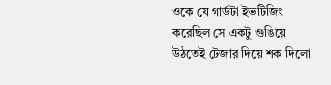ওকে যে গার্ডটা ইভটিজিং করেছিল সে একটু গুঙিয়ে উঠতেই টেজার দিয়ে শক দিলো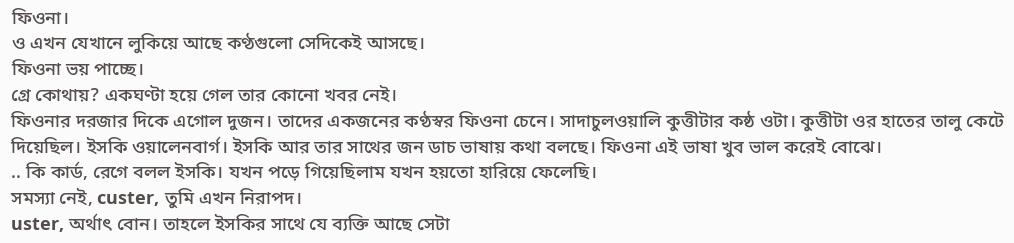ফিওনা।
ও এখন যেখানে লুকিয়ে আছে কণ্ঠগুলো সেদিকেই আসছে।
ফিওনা ভয় পাচ্ছে।
গ্রে কোথায়? একঘণ্টা হয়ে গেল তার কোনো খবর নেই।
ফিওনার দরজার দিকে এগোল দুজন। তাদের একজনের কণ্ঠস্বর ফিওনা চেনে। সাদাচুলওয়ালি কুত্তীটার কষ্ঠ ওটা। কুত্তীটা ওর হাতের তালু কেটে দিয়েছিল। ইসকি ওয়ালেনবার্গ। ইসকি আর তার সাথের জন ডাচ ভাষায় কথা বলছে। ফিওনা এই ভাষা খুব ভাল করেই বোঝে।
.. কি কার্ড, রেগে বলল ইসকি। যখন পড়ে গিয়েছিলাম যখন হয়তো হারিয়ে ফেলেছি।
সমস্যা নেই, custer, তুমি এখন নিরাপদ।
uster, অর্থাৎ বোন। তাহলে ইসকির সাথে যে ব্যক্তি আছে সেটা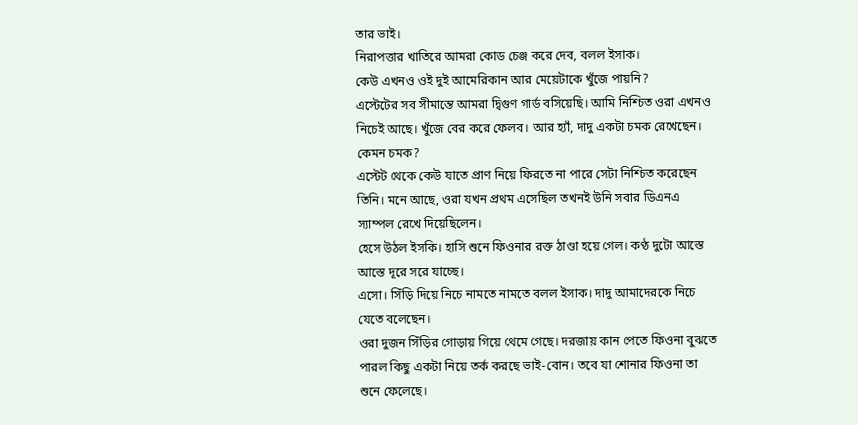তার ভাই।
নিরাপত্তার খাতিরে আমরা কোড চেঞ্জ করে দেব, বলল ইসাক।
কেউ এখনও ওই দুই আমেরিকান আর মেয়েটাকে খুঁজে পায়নি?
এস্টেটের সব সীমান্তে আমরা দ্বিগুণ গার্ড বসিয়েছি। আমি নিশ্চিত ওরা এখনও নিচেই আছে। খুঁজে বের করে ফেলব। আর হ্যাঁ, দাদু একটা চমক রেখেছেন।
কেমন চমক?
এস্টেট থেকে কেউ যাতে প্রাণ নিয়ে ফিরতে না পারে সেটা নিশ্চিত করেছেন তিনি। মনে আছে, ওরা যখন প্রথম এসেছিল তখনই উনি সবার ডিএনএ স্যাম্পল রেখে দিয়েছিলেন।
হেসে উঠল ইসকি। হাসি শুনে ফিওনার রক্ত ঠাণ্ডা হয়ে গেল। কণ্ঠ দুটো আস্তে আস্তে দূরে সরে যাচ্ছে।
এসো। সিঁড়ি দিয়ে নিচে নামতে নামতে বলল ইসাক। দাদু আমাদেরকে নিচে যেতে বলেছেন।
ওরা দুজন সিঁড়ির গোড়ায় গিয়ে থেমে গেছে। দরজায় কান পেতে ফিওনা বুঝতে পারল কিছু একটা নিয়ে তর্ক করছে ভাই-বোন। তবে যা শোনার ফিওনা তা শুনে ফেলেছে।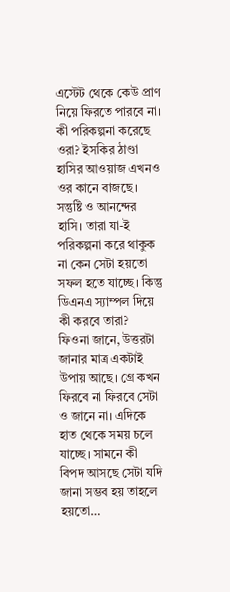এস্টেট থেকে কেউ প্রাণ নিয়ে ফিরতে পারবে না। কী পরিকল্পনা করেছে ওরা? ইসকির ঠাণ্ডা হাসির আওয়াজ এখনও ওর কানে বাজছে। সন্তুষ্টি ও আনন্দের হাসি। তারা যা-ই পরিকল্পনা করে থাকুক না কেন সেটা হয়তো সফল হতে যাচ্ছে। কিন্তু ডিএনএ স্যাম্পল দিয়ে কী করবে তারা?
ফিওনা জানে, উত্তরটা জানার মাত্র একটাই উপায় আছে। গ্রে কখন ফিরবে না ফিরবে সেটা ও জানে না। এদিকে হাত থেকে সময় চলে যাচ্ছে। সামনে কী বিপদ আসছে সেটা যদি জানা সম্ভব হয় তাহলে হয়তো…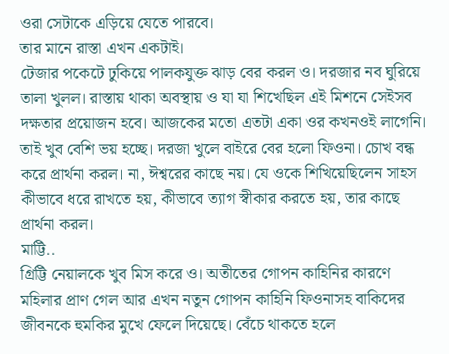ওরা সেটাকে এড়িয়ে যেতে পারবে।
তার মানে রাস্তা এখন একটাই।
টেজার পকেটে ঢুকিয়ে পালকযুক্ত ঝাড় বের করল ও। দরজার নব ঘুরিয়ে তালা খুলল। রাস্তায় থাকা অবস্থায় ও যা যা শিখেছিল এই মিশনে সেইসব দক্ষতার প্রয়োজন হবে। আজকের মতো এতটা একা ওর কখনওই লাগেনি। তাই খুব বেশি ভয় হচ্ছে। দরজা খুলে বাইরে বের হলো ফিওনা। চোখ বন্ধ করে প্রার্থনা করল। না, ঈশ্বরের কাছে নয়। যে ওকে শিখিয়েছিলেন সাহস কীভাবে ধরে রাখতে হয়, কীভাবে ত্যাগ স্বীকার করতে হয়, তার কাছে প্রার্থনা করল।
মাট্টি..
গ্রিট্টি নেয়ালকে খুব মিস করে ও। অতীতের গোপন কাহিনির কারণে মহিলার প্রাণ গেল আর এখন নতুন গোপন কাহিনি ফিওনাসহ বাকিদের জীবনকে হুমকির মুখে ফেলে দিয়েছে। বেঁচে থাকতে হলে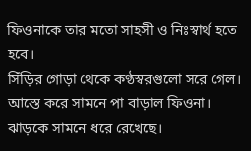ফিওনাকে তার মতো সাহসী ও নিঃস্বার্থ হতে হবে।
সিঁড়ির গোড়া থেকে কণ্ঠস্বরগুলো সরে গেল।
আস্তে করে সামনে পা বাড়াল ফিওনা। ঝাড়কে সামনে ধরে রেখেছে।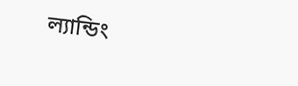ল্যান্ডিং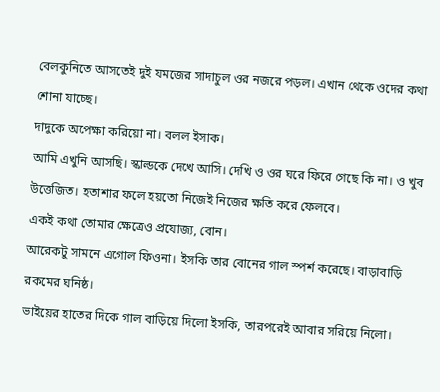বেলকুনিতে আসতেই দুই যমজের সাদাচুল ওর নজরে পড়ল। এখান থেকে ওদের কথা শোনা যাচ্ছে।
দাদুকে অপেক্ষা করিয়ো না। বলল ইসাক।
আমি এখুনি আসছি। স্কাল্ডকে দেখে আসি। দেখি ও ওর ঘরে ফিরে গেছে কি না। ও খুব উত্তেজিত। হতাশার ফলে হয়তো নিজেই নিজের ক্ষতি করে ফেলবে।
একই কথা তোমার ক্ষেত্রেও প্রযোজ্য, বোন।
আরেকটু সামনে এগোল ফিওনা। ইসকি তার বোনের গাল স্পর্শ করেছে। বাড়াবাড়ি রকমের ঘনিষ্ঠ।
ভাইয়ের হাতের দিকে গাল বাড়িয়ে দিলো ইসকি, তারপরেই আবার সরিয়ে নিলো।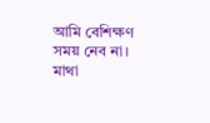আমি বেশিক্ষণ সময় নেব না।
মাথা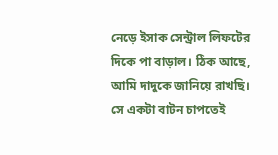নেড়ে ইসাক সেন্ট্রাল লিফটের দিকে পা বাড়াল। ঠিক আছে, আমি দাদুকে জানিয়ে রাখছি। সে একটা বাটন চাপতেই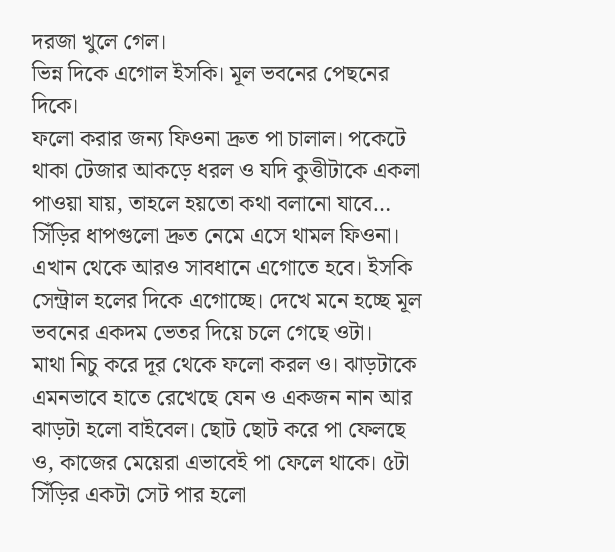দরজা খুলে গেল।
ভিন্ন দিকে এগোল ইসকি। মূল ভবনের পেছনের দিকে।
ফলো করার জন্য ফিওনা দ্রুত পা চালাল। পকেটে থাকা টেজার আকড়ে ধরল ও যদি কুত্তীটাকে একলা পাওয়া যায়, তাহলে হয়তো কথা বলানো যাবে…
সিঁড়ির ধাপগুলো দ্রুত নেমে এসে থামল ফিওনা। এখান থেকে আরও সাবধানে এগোতে হবে। ইসকি সেন্ট্রাল হলের দিকে এগোচ্ছে। দেখে মনে হচ্ছে মূল ভবনের একদম ভেতর দিয়ে চলে গেছে ওটা।
মাথা নিচু করে দূর থেকে ফলো করল ও। ঝাড়টাকে এমনভাবে হাতে রেখেছে যেন ও একজন নান আর ঝাড়টা হলো বাইবেল। ছোট ছোট করে পা ফেলছে ও, কাজের মেয়েরা এভাবেই পা ফেলে থাকে। ৫টা সিঁড়ির একটা সেট পার হলো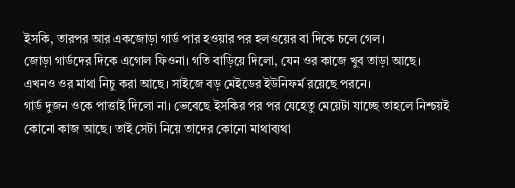ইসকি, তারপর আর একজোড়া গার্ড পার হওয়ার পর হলওয়ের বা দিকে চলে গেল।
জোড়া গার্ডদের দিকে এগোল ফিওনা। গতি বাড়িয়ে দিলো, যেন ওর কাজে খুব তাড়া আছে। এখনও ওর মাথা নিচু করা আছে। সাইজে বড় মেইডের ইউনিফর্ম রয়েছে পরনে।
গার্ড দুজন ওকে পাত্তাই দিলো না। ভেবেছে ইসকির পর পর যেহেতু মেয়েটা যাচ্ছে তাহলে নিশ্চয়ই কোনো কাজ আছে। তাই সেটা নিয়ে তাদের কোনো মাথাব্যথা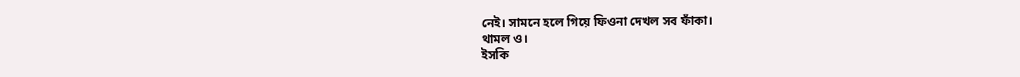নেই। সামনে হলে গিয়ে ফিওনা দেখল সব ফাঁকা।
থামল ও।
ইসকি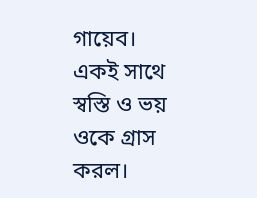গায়েব।
একই সাথে স্বস্তি ও ভয় ওকে গ্রাস করল।